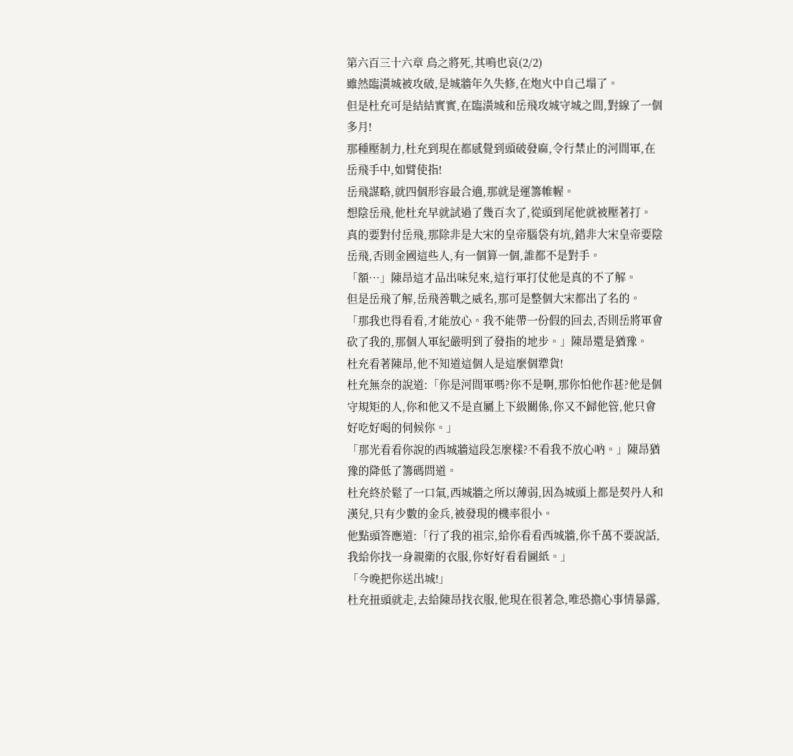第六百三十六章 鳥之將死,其鳴也哀(2/2)
雖然臨潢城被攻破,是城牆年久失修,在炮火中自己塌了。
但是杜充可是結結實實,在臨潢城和岳飛攻城守城之間,對線了一個多月!
那種壓制力,杜充到現在都感覺到頭破發麻,令行禁止的河間軍,在岳飛手中,如臂使指!
岳飛謀略,就四個形容最合適,那就是運籌帷幄。
想陰岳飛,他杜充早就試過了幾百次了,從頭到尾他就被壓著打。
真的要對付岳飛,那除非是大宋的皇帝腦袋有坑,錯非大宋皇帝要陰岳飛,否則金國這些人,有一個算一個,誰都不是對手。
「額…」陳昂這才品出味兒來,這行軍打仗他是真的不了解。
但是岳飛了解,岳飛善戰之威名,那可是整個大宋都出了名的。
「那我也得看看,才能放心。我不能帶一份假的回去,否則岳將軍會砍了我的,那個人軍紀嚴明到了發指的地步。」陳昂還是猶豫。
杜充看著陳昂,他不知道這個人是這麼個犟貨!
杜充無奈的說道:「你是河間軍嗎?你不是啊,那你怕他作甚?他是個守規矩的人,你和他又不是直屬上下級關係,你又不歸他管,他只會好吃好喝的伺候你。」
「那光看看你說的西城牆這段怎麼樣?不看我不放心吶。」陳昂猶豫的降低了籌碼問道。
杜充終於鬆了一口氣,西城牆之所以薄弱,因為城頭上都是契丹人和漢兒,只有少數的金兵,被發現的機率很小。
他點頭答應道:「行了我的祖宗,給你看看西城牆,你千萬不要說話,我給你找一身親衛的衣服,你好好看看圖紙。」
「今晚把你送出城!」
杜充扭頭就走,去給陳昂找衣服,他現在很著急,唯恐擔心事情暴露,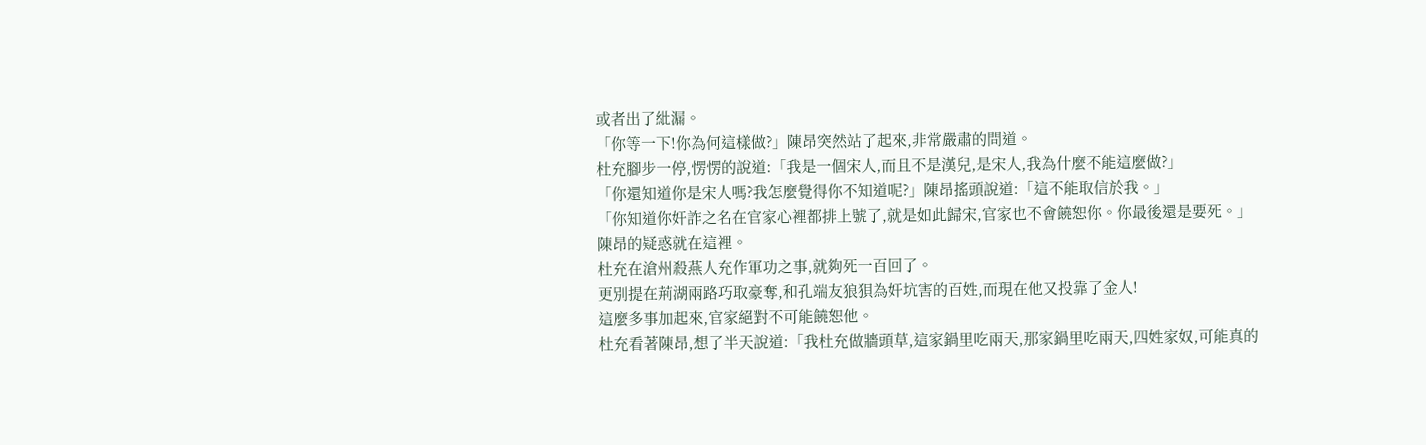或者出了紕漏。
「你等一下!你為何這樣做?」陳昂突然站了起來,非常嚴肅的問道。
杜充腳步一停,愣愣的說道:「我是一個宋人,而且不是漢兒,是宋人,我為什麼不能這麼做?」
「你還知道你是宋人嗎?我怎麼覺得你不知道呢?」陳昂搖頭說道:「這不能取信於我。」
「你知道你奸詐之名在官家心裡都排上號了,就是如此歸宋,官家也不會饒恕你。你最後還是要死。」
陳昂的疑惑就在這裡。
杜充在滄州殺燕人充作軍功之事,就夠死一百回了。
更別提在荊湖兩路巧取豪奪,和孔端友狼狽為奸坑害的百姓,而現在他又投靠了金人!
這麼多事加起來,官家絕對不可能饒恕他。
杜充看著陳昂,想了半天說道:「我杜充做牆頭草,這家鍋里吃兩天,那家鍋里吃兩天,四姓家奴,可能真的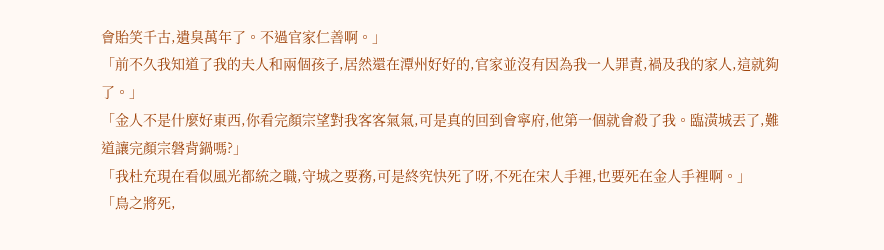會貽笑千古,遺臭萬年了。不過官家仁善啊。」
「前不久我知道了我的夫人和兩個孩子,居然還在潭州好好的,官家並沒有因為我一人罪責,禍及我的家人,這就夠了。」
「金人不是什麼好東西,你看完顏宗望對我客客氣氣,可是真的回到會寧府,他第一個就會殺了我。臨潢城丟了,難道讓完顏宗磐背鍋嗎?」
「我杜充現在看似風光都統之職,守城之要務,可是終究快死了呀,不死在宋人手裡,也要死在金人手裡啊。」
「鳥之將死,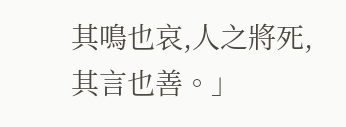其鳴也哀,人之將死,其言也善。」